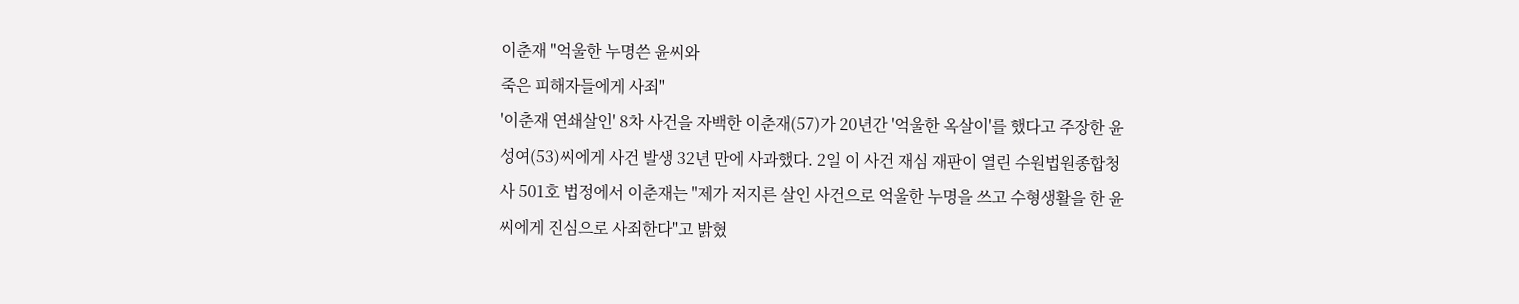이춘재 "억울한 누명쓴 윤씨와
죽은 피해자들에게 사죄"
'이춘재 연쇄살인' 8차 사건을 자백한 이춘재(57)가 20년간 '억울한 옥살이'를 했다고 주장한 윤성여(53)씨에게 사건 발생 32년 만에 사과했다. 2일 이 사건 재심 재판이 열린 수원법원종합청사 501호 법정에서 이춘재는 "제가 저지른 살인 사건으로 억울한 누명을 쓰고 수형생활을 한 윤씨에게 진심으로 사죄한다"고 밝혔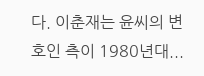다. 이춘재는 윤씨의 변호인 측이 1980년대...